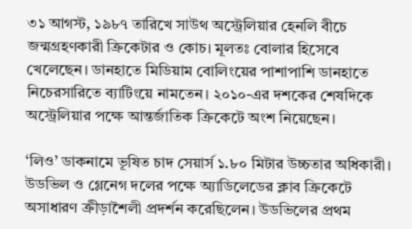৩১ আগস্ট, ১৯৮৭ তারিখে সাউথ অস্ট্রেলিয়ার হেনলি বীচে জন্মগ্রহণকারী ক্রিকেটার ও কোচ। মূলতঃ বোলার হিসেবে খেলেছেন। ডানহাতে মিডিয়াম বোলিংয়ের পাশাপাশি ডানহাতে নিচেরসারিতে ব্যাটিংয়ে নামতেন। ২০১০-এর দশকের শেষদিকে অস্ট্রেলিয়ার পক্ষে আন্তর্জাতিক ক্রিকেটে অংশ নিয়েছেন।

‘লিও’ ডাকনামে ভূষিত চাদ সেয়ার্স ১.৮০ মিটার উচ্চতার অধিকারী। উডভিল ও গ্লেনেগ দলের পক্ষে অ্যাডিলেডের ক্লাব ক্রিকেটে অসাধারণ ক্রীড়াশৈলী প্রদর্শন করেছিলেন। উডভিলের প্রথম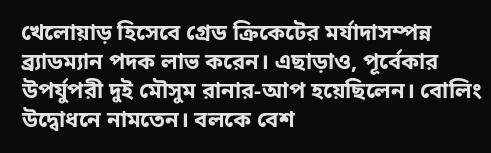খেলোয়াড় হিসেবে গ্রেড ক্রিকেটের মর্যাদাসম্পন্ন ব্র্যাডম্যান পদক লাভ করেন। এছাড়াও, পূর্বেকার উপর্যুপরী দুই মৌসুম রানার-আপ হয়েছিলেন। বোলিং উদ্বোধনে নামতেন। বলকে বেশ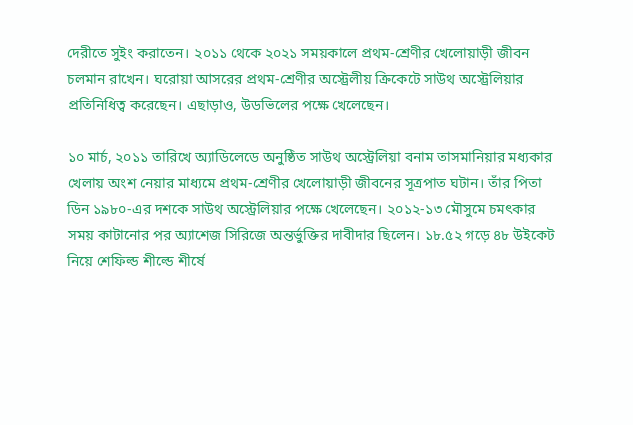দেরীতে সুইং করাতেন। ২০১১ থেকে ২০২১ সময়কালে প্রথম-শ্রেণীর খেলোয়াড়ী জীবন চলমান রাখেন। ঘরোয়া আসরের প্রথম-শ্রেণীর অস্ট্রেলীয় ক্রিকেটে সাউথ অস্ট্রেলিয়ার প্রতিনিধিত্ব করেছেন। এছাড়াও, উডভিলের পক্ষে খেলেছেন।

১০ মার্চ, ২০১১ তারিখে অ্যাডিলেডে অনুষ্ঠিত সাউথ অস্ট্রেলিয়া বনাম তাসমানিয়ার মধ্যকার খেলায় অংশ নেয়ার মাধ্যমে প্রথম-শ্রেণীর খেলোয়াড়ী জীবনের সূত্রপাত ঘটান। তাঁর পিতা ডিন ১৯৮০-এর দশকে সাউথ অস্ট্রেলিয়ার পক্ষে খেলেছেন। ২০১২-১৩ মৌসুমে চমৎকার সময় কাটানোর পর অ্যাশেজ সিরিজে অন্তর্ভুক্তির দাবীদার ছিলেন। ১৮.৫২ গড়ে ৪৮ উইকেট নিয়ে শেফিল্ড শীল্ডে শীর্ষে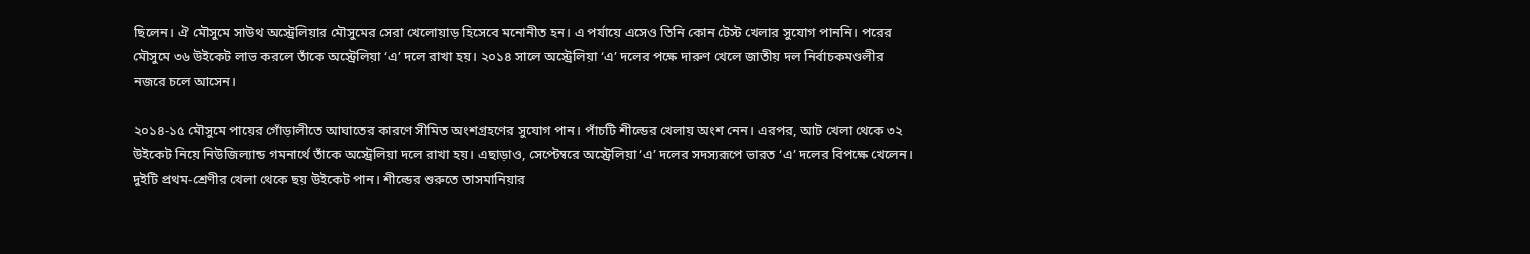ছিলেন। ঐ মৌসুমে সাউথ অস্ট্রেলিয়ার মৌসুমের সেরা খেলোয়াড় হিসেবে মনোনীত হন। এ পর্যায়ে এসেও তিনি কোন টেস্ট খেলার সুযোগ পাননি। পরের মৌসুমে ৩৬ উইকেট লাভ করলে তাঁকে অস্ট্রেলিয়া ‘এ’ দলে রাখা হয়। ২০১৪ সালে অস্ট্রেলিয়া ‘এ’ দলের পক্ষে দারুণ খেলে জাতীয় দল নির্বাচকমণ্ডলীর নজরে চলে আসেন।

২০১৪-১৫ মৌসুমে পায়ের গোঁড়ালীতে আঘাতের কারণে সীমিত অংশগ্রহণের সুযোগ পান। পাঁচটি শীল্ডের খেলায় অংশ নেন। এরপর, আট খেলা থেকে ৩২ উইকেট নিয়ে নিউজিল্যান্ড গমনার্থে তাঁকে অস্ট্রেলিয়া দলে রাখা হয়। এছাড়াও, সেপ্টেম্বরে অস্ট্রেলিয়া ‘এ’ দলের সদস্যরূপে ভারত ‘এ’ দলের বিপক্ষে খেলেন। দুইটি প্রথম-শ্রেণীর খেলা থেকে ছয় উইকেট পান। শীল্ডের শুরুতে তাসমানিয়ার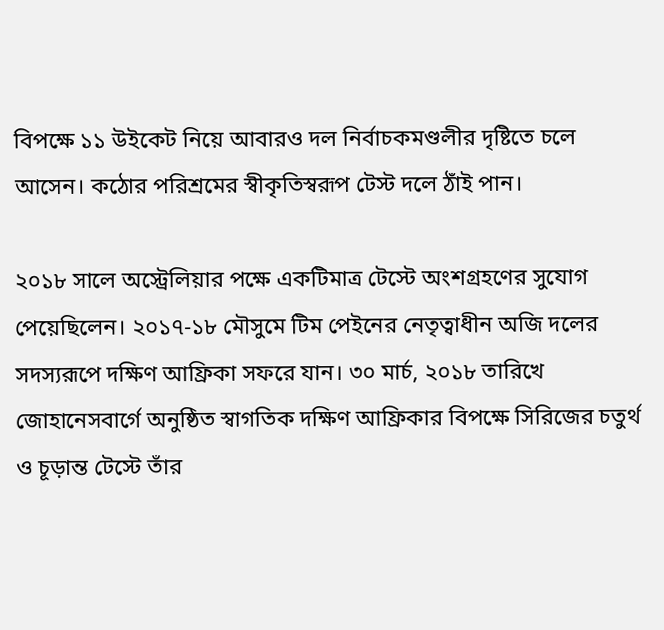বিপক্ষে ১১ উইকেট নিয়ে আবারও দল নির্বাচকমণ্ডলীর দৃষ্টিতে চলে আসেন। কঠোর পরিশ্রমের স্বীকৃতিস্বরূপ টেস্ট দলে ঠাঁই পান।

২০১৮ সালে অস্ট্রেলিয়ার পক্ষে একটিমাত্র টেস্টে অংশগ্রহণের সুযোগ পেয়েছিলেন। ২০১৭-১৮ মৌসুমে টিম পেইনের নেতৃত্বাধীন অজি দলের সদস্যরূপে দক্ষিণ আফ্রিকা সফরে যান। ৩০ মার্চ, ২০১৮ তারিখে জোহানেসবার্গে অনুষ্ঠিত স্বাগতিক দক্ষিণ আফ্রিকার বিপক্ষে সিরিজের চতুর্থ ও চূড়ান্ত টেস্টে তাঁর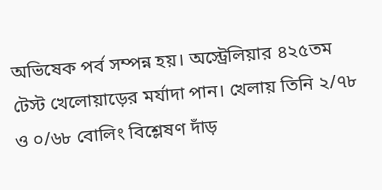অভিষেক পর্ব সম্পন্ন হয়। অস্ট্রেলিয়ার ৪২৫তম টেস্ট খেলোয়াড়ের মর্যাদা পান। খেলায় তিনি ২/৭৮ ও ০/৬৮ বোলিং বিশ্লেষণ দাঁড়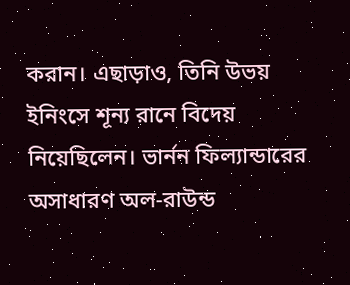করান। এছাড়াও, তিনি উভয় ইনিংসে শূন্য রানে বিদেয় নিয়েছিলেন। ভার্নন ফিল্যান্ডারের অসাধারণ অল-রাউন্ড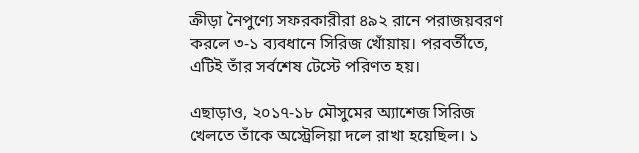ক্রীড়া নৈপুণ্যে সফরকারীরা ৪৯২ রানে পরাজয়বরণ করলে ৩-১ ব্যবধানে সিরিজ খোঁয়ায়। পরবর্তীতে, এটিই তাঁর সর্বশেষ টেস্টে পরিণত হয়।

এছাড়াও, ২০১৭-১৮ মৌসুমের অ্যাশেজ সিরিজ খেলতে তাঁকে অস্ট্রেলিয়া দলে রাখা হয়েছিল। ১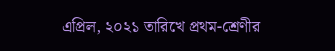এপ্রিল, ২০২১ তারিখে প্রথম-শ্রেণীর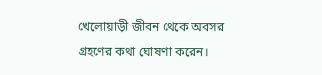খেলোয়াড়ী জীবন থেকে অবসর গ্রহণের কথা ঘোষণা করেন।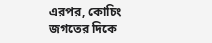এরপর, কোচিং জগতের দিকে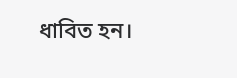ধাবিত হন।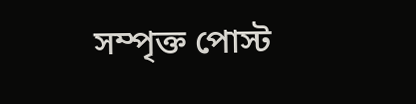সম্পৃক্ত পোস্ট